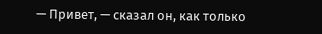— Привет, — сказал он, как только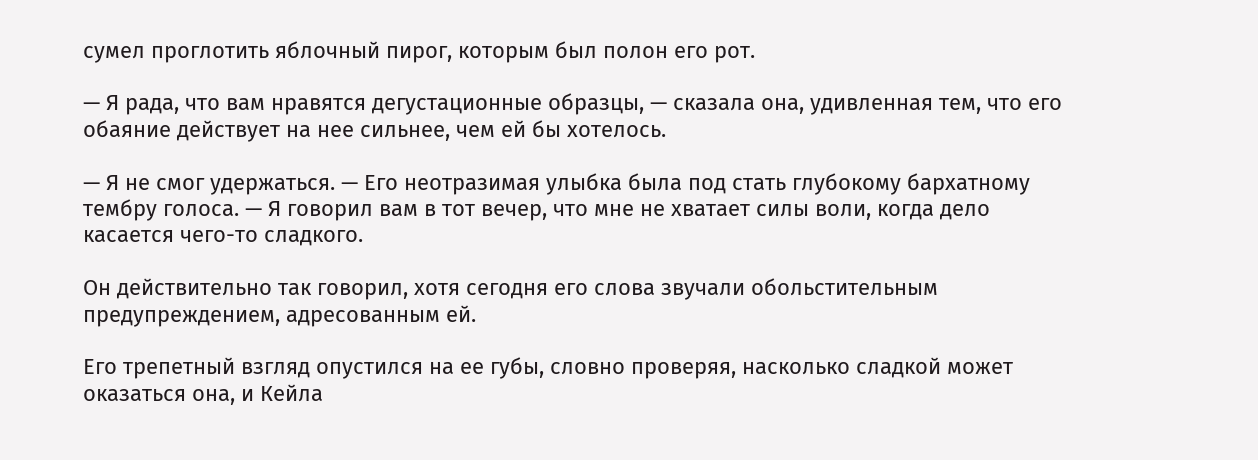сумел проглотить яблочный пирог, которым был полон его рот.

— Я рада, что вам нравятся дегустационные образцы, — сказала она, удивленная тем, что его обаяние действует на нее сильнее, чем ей бы хотелось.

— Я не смог удержаться. — Его неотразимая улыбка была под стать глубокому бархатному тембру голоса. — Я говорил вам в тот вечер, что мне не хватает силы воли, когда дело касается чего-то сладкого.

Он действительно так говорил, хотя сегодня его слова звучали обольстительным предупреждением, адресованным ей.

Его трепетный взгляд опустился на ее губы, словно проверяя, насколько сладкой может оказаться она, и Кейла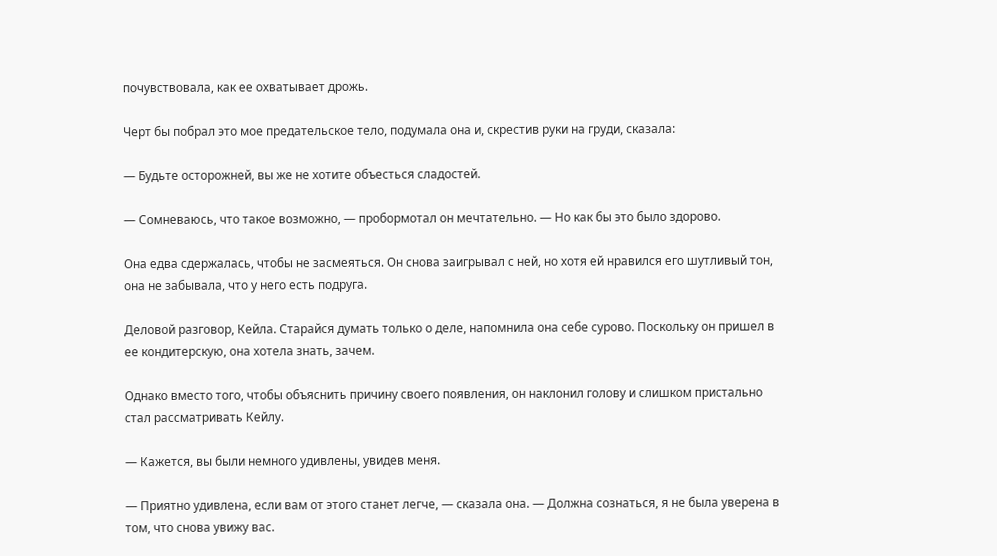почувствовала, как ее охватывает дрожь.

Черт бы побрал это мое предательское тело, подумала она и, скрестив руки на груди, сказала:

— Будьте осторожней, вы же не хотите объесться сладостей.

— Сомневаюсь, что такое возможно, — пробормотал он мечтательно. — Но как бы это было здорово.

Она едва сдержалась, чтобы не засмеяться. Он снова заигрывал с ней, но хотя ей нравился его шутливый тон, она не забывала, что у него есть подруга.

Деловой разговор, Кейла. Старайся думать только о деле, напомнила она себе сурово. Поскольку он пришел в ее кондитерскую, она хотела знать, зачем.

Однако вместо того, чтобы объяснить причину своего появления, он наклонил голову и слишком пристально стал рассматривать Кейлу.

— Кажется, вы были немного удивлены, увидев меня.

— Приятно удивлена, если вам от этого станет легче, — сказала она. — Должна сознаться, я не была уверена в том, что снова увижу вас.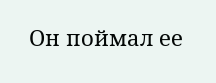Он поймал ее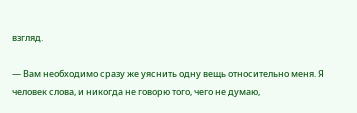взгляд.

— Вам необходимо сразу же уяснить одну вещь относительно меня. Я человек слова, и никогда не говорю того, чего не думаю,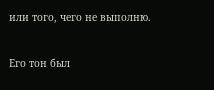или того, чего не выполню.

Его тон был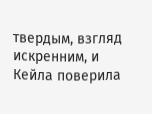твердым, взгляд искренним, и Кейла поверила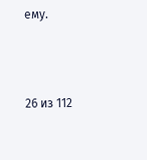ему.



26 из 112